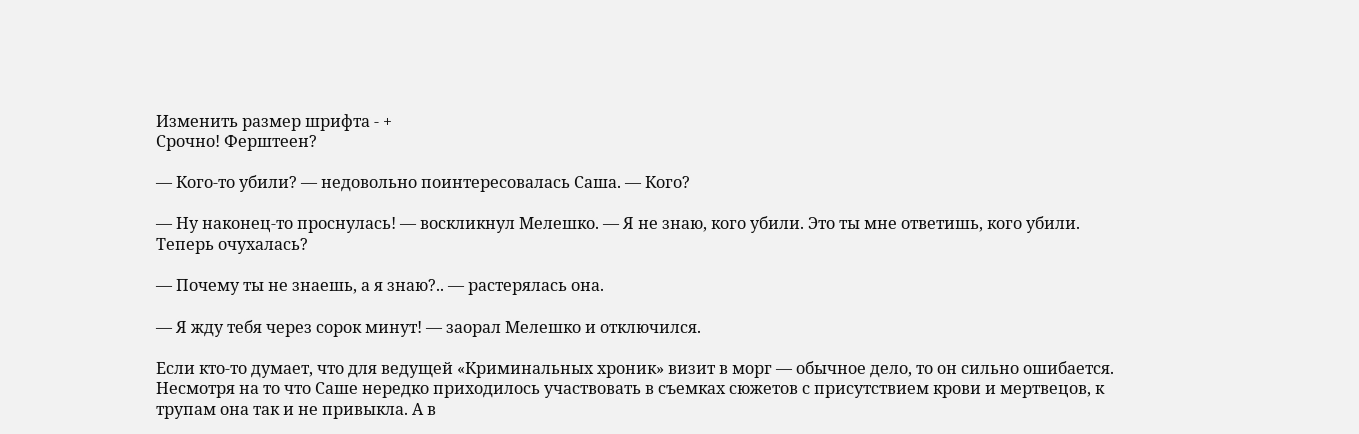Изменить размер шрифта - +
Срочно! Ферштеен?

— Кого-то убили? — недовольно поинтересовалась Саша. — Кого?

— Ну наконец-то проснулась! — воскликнул Мелешко. — Я не знаю, кого убили. Это ты мне ответишь, кого убили. Теперь очухалась?

— Почему ты не знаешь, а я знаю?.. — растерялась она.

— Я жду тебя через сорок минут! — заорал Мелешко и отключился.

Если кто-то думает, что для ведущей «Криминальных хроник» визит в морг — обычное дело, то он сильно ошибается. Несмотря на то что Саше нередко приходилось участвовать в съемках сюжетов с присутствием крови и мертвецов, к трупам она так и не привыкла. А в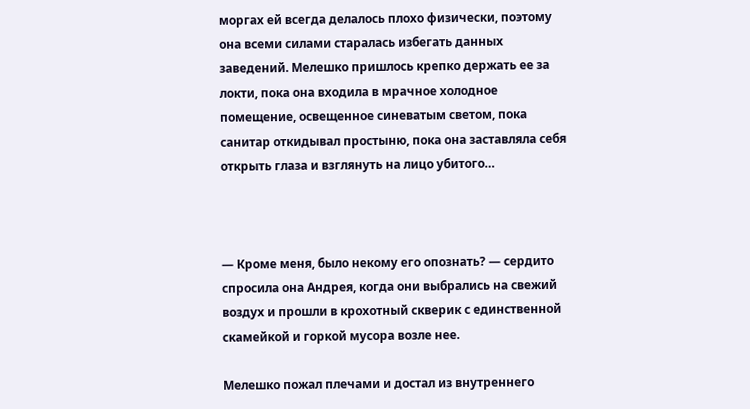моргах ей всегда делалось плохо физически, поэтому она всеми силами старалась избегать данных заведений. Мелешко пришлось крепко держать ее за локти, пока она входила в мрачное холодное помещение, освещенное синеватым светом, пока санитар откидывал простыню, пока она заставляла себя открыть глаза и взглянуть на лицо убитого…



— Кроме меня, было некому его опознать? — сердито спросила она Андрея, когда они выбрались на свежий воздух и прошли в крохотный скверик с единственной скамейкой и горкой мусора возле нее.

Мелешко пожал плечами и достал из внутреннего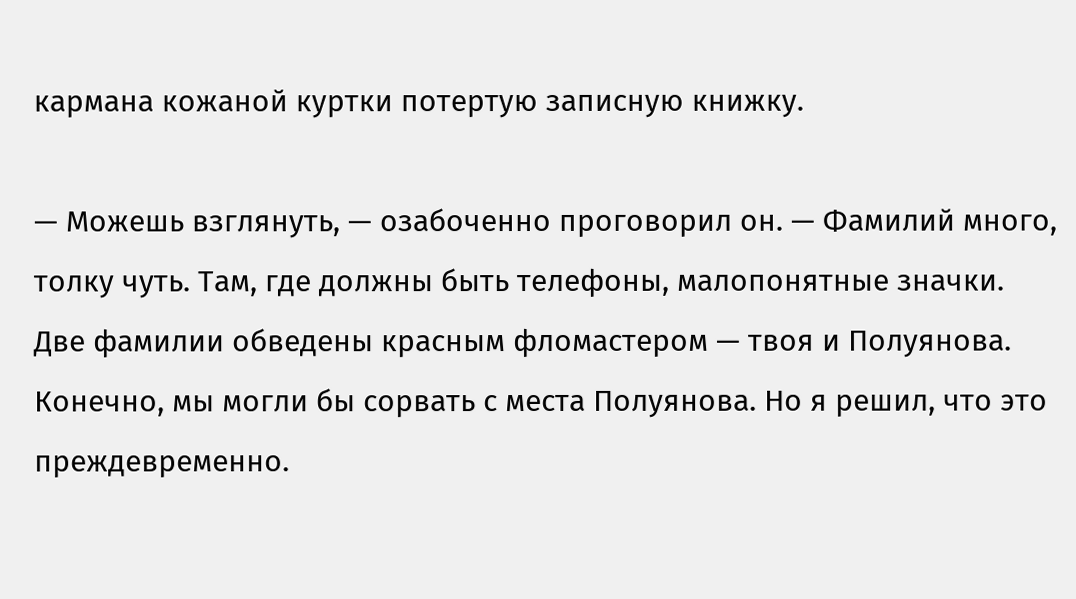кармана кожаной куртки потертую записную книжку.

— Можешь взглянуть, — озабоченно проговорил он. — Фамилий много, толку чуть. Там, где должны быть телефоны, малопонятные значки. Две фамилии обведены красным фломастером — твоя и Полуянова. Конечно, мы могли бы сорвать с места Полуянова. Но я решил, что это преждевременно.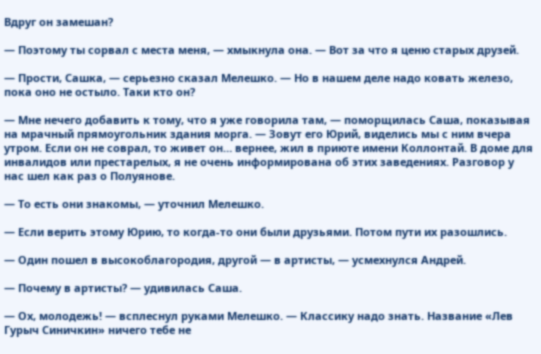Вдруг он замешан?

— Поэтому ты сорвал с места меня, — хмыкнула она. — Вот за что я ценю старых друзей.

— Прости, Сашка, — серьезно сказал Мелешко. — Но в нашем деле надо ковать железо, пока оно не остыло. Таки кто он?

— Мне нечего добавить к тому, что я уже говорила там, — поморщилась Саша, показывая на мрачный прямоугольник здания морга. — Зовут его Юрий, виделись мы с ним вчера утром. Если он не соврал, то живет он… вернее, жил в приюте имени Коллонтай. В доме для инвалидов или престарелых, я не очень информирована об этих заведениях. Разговор у нас шел как раз о Полуянове.

— То есть они знакомы, — уточнил Мелешко.

— Если верить этому Юрию, то когда-то они были друзьями. Потом пути их разошлись.

— Один пошел в высокоблагородия, другой — в артисты, — усмехнулся Андрей.

— Почему в артисты? — удивилась Саша.

— Ох, молодежь! — всплеснул руками Мелешко. — Классику надо знать. Название «Лев Гурыч Синичкин» ничего тебе не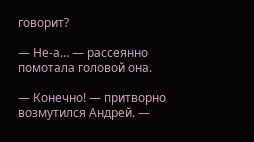говорит?

— Не-а… — рассеянно помотала головой она.

— Конечно! — притворно возмутился Андрей. —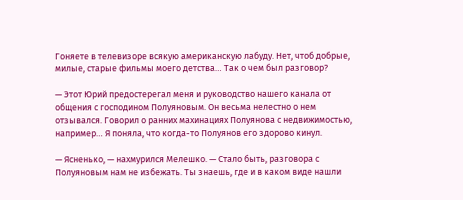Гоняете в телевизоре всякую американскую лабуду. Нет, чтоб добрые, милые, старые фильмы моего детства… Так о чем был разговор?

— Этот Юрий предостерегал меня и руководство нашего канала от общения с господином Полуяновым. Он весьма нелестно о нем отзывался. Говорил о ранних махинациях Полуянова с недвижимостью, например… Я поняла, что когда-то Полуянов его здорово кинул.

— Ясненько, — нахмурился Мелешко. — Стало быть, разговора с Полуяновым нам не избежать. Ты знаешь, где и в каком виде нашли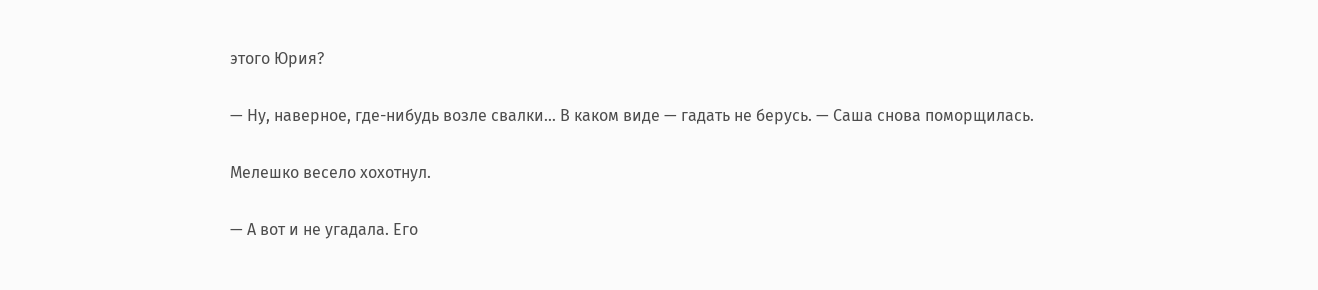этого Юрия?

— Ну, наверное, где-нибудь возле свалки… В каком виде — гадать не берусь. — Саша снова поморщилась.

Мелешко весело хохотнул.

— А вот и не угадала. Его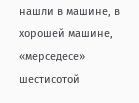нашли в машине, в хорошей машине, «мерседесе» шестисотой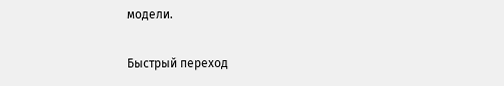модели.

Быстрый переход